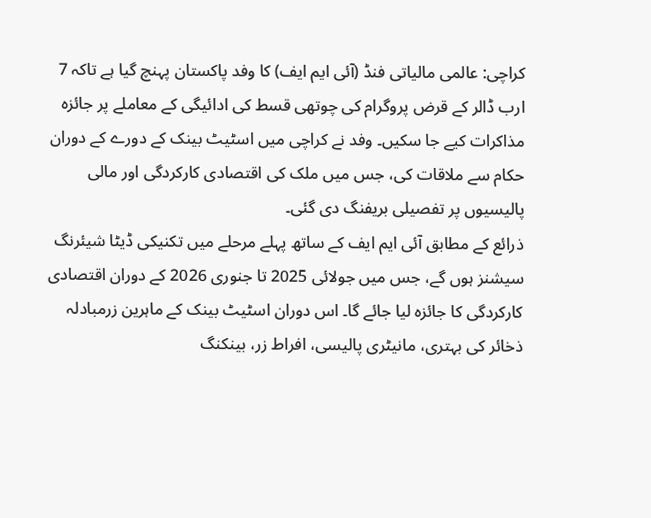کراچی: عالمی مالیاتی فنڈ (آئی ایم ایف) کا وفد پاکستان پہنچ گیا ہے تاکہ 7 ارب ڈالر کے قرض پروگرام کی چوتھی قسط کی ادائیگی کے معاملے پر جائزہ مذاکرات کیے جا سکیں۔ وفد نے کراچی میں اسٹیٹ بینک کے دورے کے دوران حکام سے ملاقات کی، جس میں ملک کی اقتصادی کارکردگی اور مالی پالیسیوں پر تفصیلی بریفنگ دی گئی۔
ذرائع کے مطابق آئی ایم ایف کے ساتھ پہلے مرحلے میں تکنیکی ڈیٹا شیئرنگ سیشنز ہوں گے، جس میں جولائی 2025 تا جنوری 2026 کے دوران اقتصادی کارکردگی کا جائزہ لیا جائے گا۔ اس دوران اسٹیٹ بینک کے ماہرین زرمبادلہ ذخائر کی بہتری، مانیٹری پالیسی، افراط زر، بینکنگ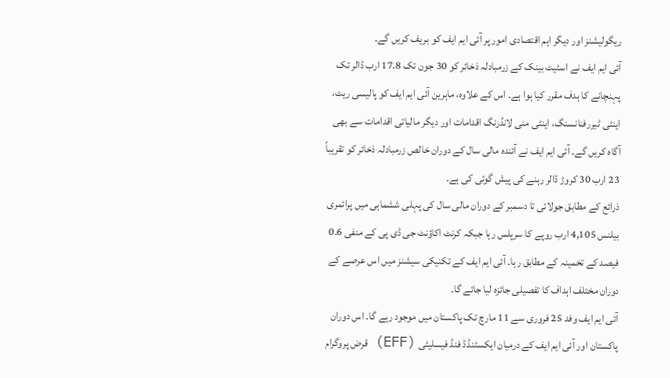ریگولیشنز اور دیگر اہم اقتصادی امور پر آئی ایم ایف کو بریف کریں گے۔
آئی ایم ایف نے اسٹیٹ بینک کے زرمبادلہ ذخائر کو 30 جون تک 17.8 ارب ڈالر تک پہنچانے کا ہدف مقرر کیا ہوا ہے۔ اس کے علاوہ، ماہرین آئی ایم ایف کو پالیسی ریٹ، اینٹی ٹیررفنانسنگ، اینٹی منی لانڈرنگ اقدامات اور دیگر مالیاتی اقدامات سے بھی آگاہ کریں گے۔ آئی ایم ایف نے آئندہ مالی سال کے دوران خالص زرمبادلہ ذخائر کو تقریباً 23 ارب 30 کروڑ ڈالر رہنے کی پیش گوئی کی ہے۔
ذرائع کے مطابق جولائی تا دسمبر کے دوران مالی سال کی پہلی ششماہی میں پرائمری بیلنس 4,105 ارب روپے کا سرپلس رہا جبکہ کرنٹ اکاؤنٹ جی ڈی پی کے منفی 0.6 فیصد کے تخمینہ کے مطابق رہا۔ آئی ایم ایف کے تکنیکی سیشنز میں اس عرصے کے دوران مختلف اہداف کا تفصیلی جائزہ لیا جائے گا۔
آئی ایم ایف وفد 25 فروری سے 11 مارچ تک پاکستان میں موجود رہے گا۔ اس دوران پاکستان اور آئی ایم ایف کے درمیان ایکسٹنڈڈ فنڈ فیسلیٹی (EFF) قرض پروگرام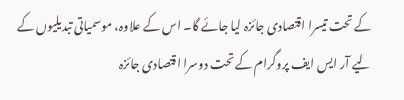کے تحت تیسرا اقتصادی جائزہ لیا جائے گا۔ اس کے علاوہ، موسمیاتی تبدیلیوں کے لیے آر ایس ایف پروگرام کے تحت دوسرا اقتصادی جائزہ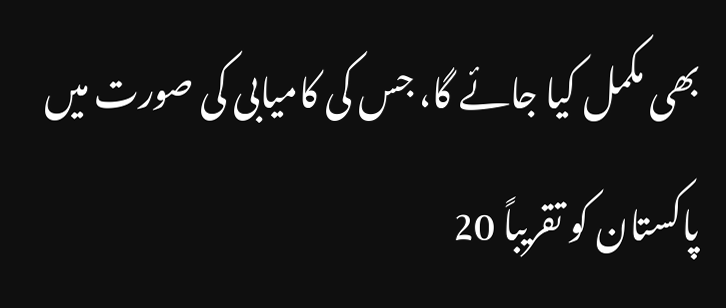بھی مکمل کیا جائے گا، جس کی کامیابی کی صورت میں پاکستان کو تقریباً 20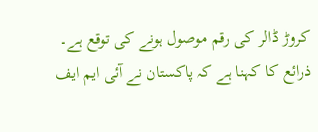کروڑ ڈالر کی رقم موصول ہونے کی توقع ہے۔
ذرائع کا کہنا ہے کہ پاکستان نے آئی ایم ایف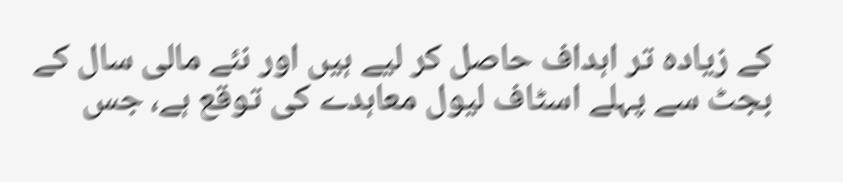کے زیادہ تر اہداف حاصل کر لیے ہیں اور نئے مالی سال کے بجٹ سے پہلے اسٹاف لیول معاہدے کی توقع ہے، جس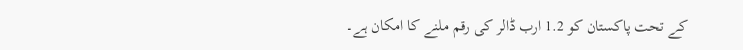کے تحت پاکستان کو 1.2 ارب ڈالر کی رقم ملنے کا امکان ہے۔